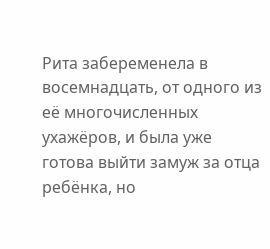Рита забеременела в восемнадцать, от одного из её многочисленных ухажёров, и была уже готова выйти замуж за отца ребёнка, но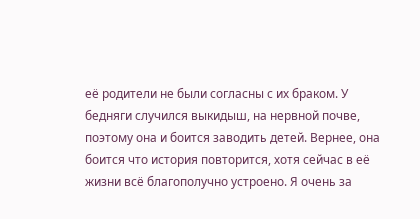её родители не были согласны с их браком. У бедняги случился выкидыш, на нервной почве, поэтому она и боится заводить детей. Вернее, она боится что история повторится, хотя сейчас в её жизни всё благополучно устроено. Я очень за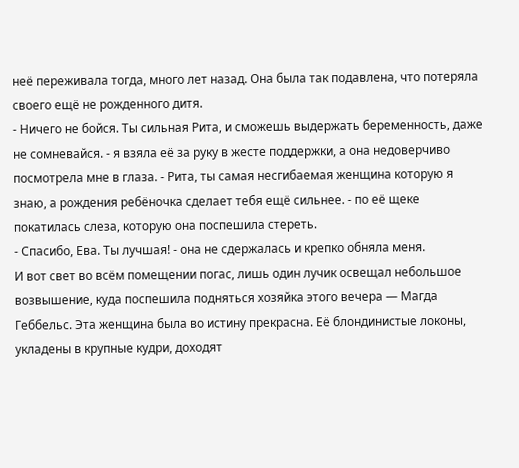неё переживала тогда, много лет назад. Она была так подавлена, что потеряла своего ещё не рожденного дитя.
- Ничего не бойся. Ты сильная Рита, и сможешь выдержать беременность, даже не сомневайся. - я взяла её за руку в жесте поддержки, а она недоверчиво посмотрела мне в глаза. - Рита, ты самая несгибаемая женщина которую я знаю, а рождения ребёночка сделает тебя ещё сильнее. - по её щеке покатилась слеза, которую она поспешила стереть.
- Спасибо, Ева. Ты лучшая! - она не сдержалась и крепко обняла меня.
И вот свет во всём помещении погас, лишь один лучик освещал небольшое возвышение, куда поспешила подняться хозяйка этого вечера — Магда Геббельс. Эта женщина была во истину прекрасна. Её блондинистые локоны, укладены в крупные кудри, доходят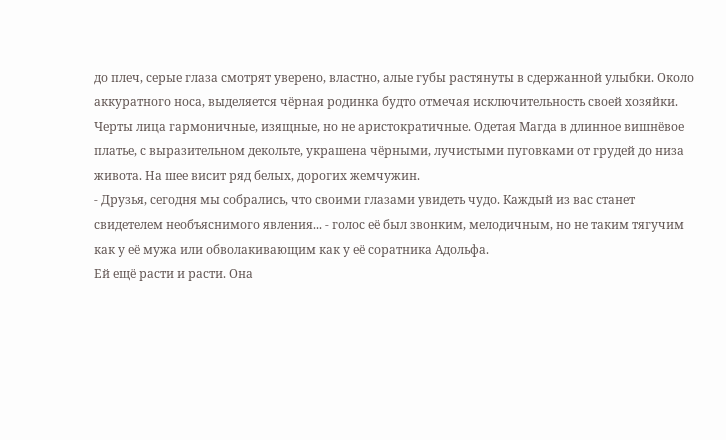до плеч, серые глаза смотрят уверено, властно, алые губы растянуты в сдержанной улыбки. Около аккуратного носа, выделяется чёрная родинка будто отмечая исключительность своей хозяйки. Черты лица гармоничные, изящные, но не аристократичные. Одетая Магда в длинное вишнёвое платье, с выразительном декольте, украшена чёрными, лучистыми пуговками от грудей до низа живота. На шее висит ряд белых, дорогих жемчужин.
- Друзья, сегодня мы собрались, что своими глазами увидеть чудо. Каждый из вас станет свидетелем необъяснимого явления... - голос её был звонким, мелодичным, но не таким тягучим как у её мужа или обволакивающим как у её соратника Адольфа.
Ей ещё расти и расти. Она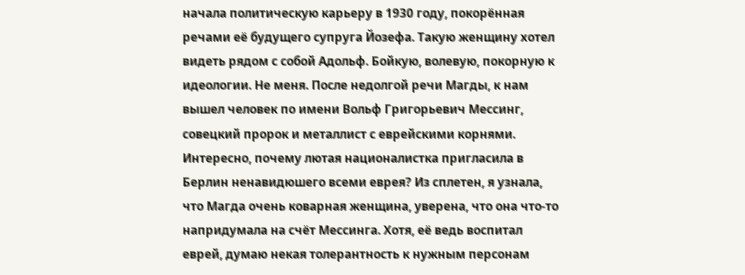начала политическую карьеру в 1930 году, покорённая речами её будущего супруга Йозефа. Такую женщину хотел видеть рядом с собой Адольф. Бойкую, волевую, покорную к идеологии. Не меня. После недолгой речи Магды, к нам вышел человек по имени Вольф Григорьевич Мессинг, совецкий пророк и металлист с еврейскими корнями. Интересно, почему лютая националистка пригласила в Берлин ненавидюшего всеми еврея? Из сплетен, я узнала, что Магда очень коварная женщина, уверена, что она что-то напридумала на счёт Мессинга. Хотя, её ведь воспитал еврей, думаю некая толерантность к нужным персонам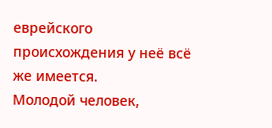еврейского происхождения у неё всё же имеется.
Молодой человек,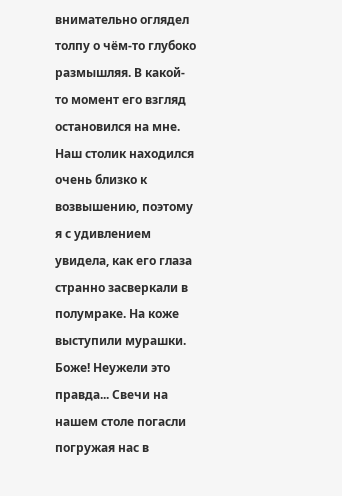внимательно оглядел толпу о чём-то глубоко размышляя. В какой-то момент его взгляд остановился на мне. Наш столик находился очень близко к возвышению, поэтому я с удивлением увидела, как его глаза странно засверкали в полумраке. На коже выступили мурашки. Боже! Неужели это правда... Свечи на нашем столе погасли погружая нас в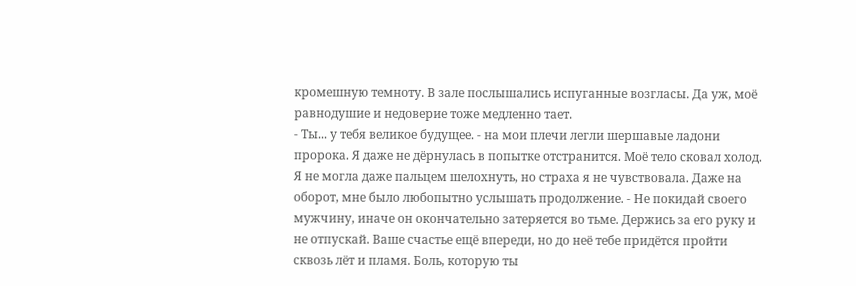кромешную темноту. В зале послышались испуганные возгласы. Да уж, моё равнодушие и недоверие тоже медленно тает.
- Ты... у тебя великое будущее. - на мои плечи легли шершавые ладони пророка. Я даже не дёрнулась в попытке отстранится. Моё тело сковал холод. Я не могла даже пальцем шелохнуть, но страха я не чувствовала. Даже на оборот, мне было любопытно услышать продолжение. - Не покидай своего мужчину, иначе он окончательно затеряется во тьме. Держись за его руку и не отпускай. Ваше счастье ещё впереди, но до неё тебе придётся пройти сквозь лёт и пламя. Боль, которую ты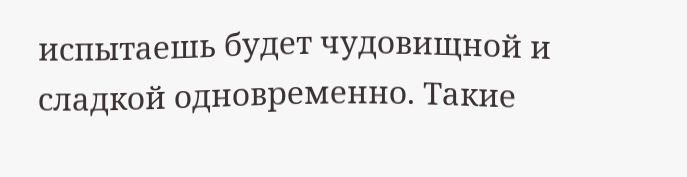испытаешь будет чудовищной и сладкой одновременно. Такие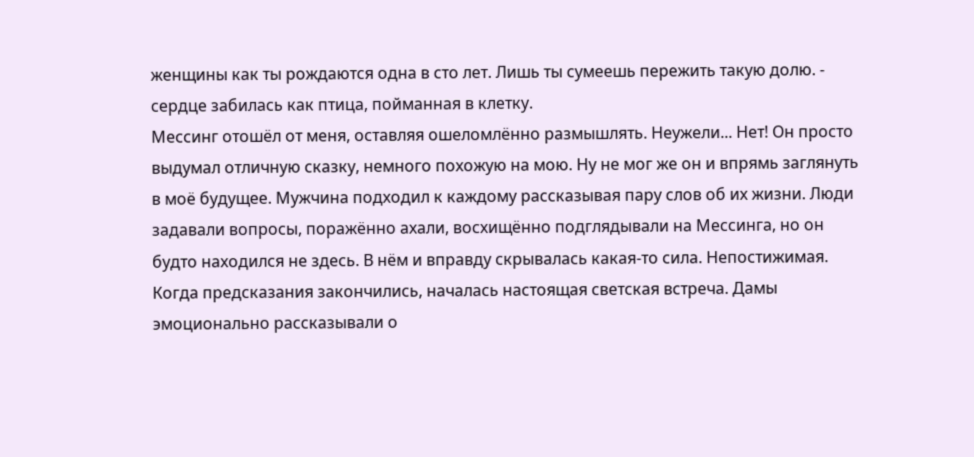женщины как ты рождаются одна в сто лет. Лишь ты сумеешь пережить такую долю. - сердце забилась как птица, пойманная в клетку.
Мессинг отошёл от меня, оставляя ошеломлённо размышлять. Неужели... Нет! Он просто выдумал отличную сказку, немного похожую на мою. Ну не мог же он и впрямь заглянуть в моё будущее. Мужчина подходил к каждому рассказывая пару слов об их жизни. Люди задавали вопросы, поражённо ахали, восхищённо подглядывали на Мессинга, но он будто находился не здесь. В нём и вправду скрывалась какая-то сила. Непостижимая.
Когда предсказания закончились, началась настоящая светская встреча. Дамы эмоционально рассказывали о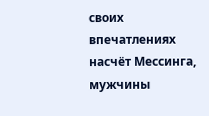своих впечатлениях насчёт Мессинга, мужчины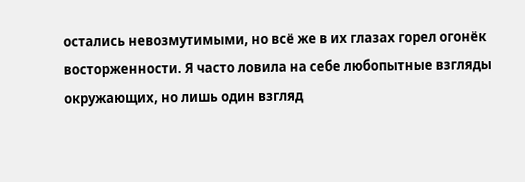остались невозмутимыми, но всё же в их глазах горел огонёк восторженности. Я часто ловила на себе любопытные взгляды окружающих, но лишь один взгляд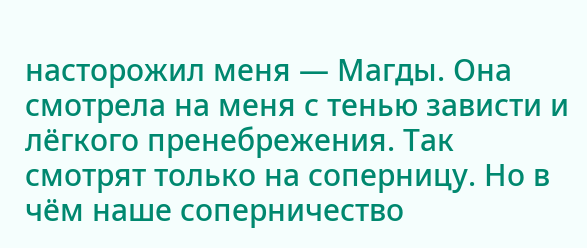насторожил меня — Магды. Она смотрела на меня с тенью зависти и лёгкого пренебрежения. Так смотрят только на соперницу. Но в чём наше соперничество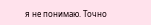я не понимаю. Точно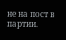не на пост в партии.